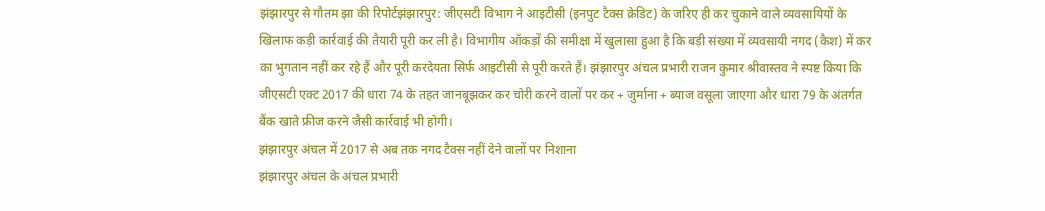झंझारपुर से गौतम झा की रिपोर्टझंझारपुर: जीएसटी विभाग ने आइटीसी (इनपुट टैक्स क्रेडिट) के जरिए ही कर चुकाने वाले व्यवसायियों के खिलाफ कड़ी कार्रवाई की तैयारी पूरी कर ली है। विभागीय ऑकड़ों की समीक्षा में खुलासा हुआ है कि बड़ी संख्या में व्यवसायी नगद (कैश) में कर का भुगतान नहीं कर रहे हैं और पूरी करदेयता सिर्फ आइटीसी से पूरी करते हैं। झंझारपुर अंचल प्रभारी राजन कुमार श्रीवास्तव ने स्पष्ट किया कि जीएसटी एक्ट 2017 की धारा 74 के तहत जानबूझकर कर चोरी करने वालों पर कर + जुर्माना + ब्याज वसूला जाएगा और धारा 79 के अंतर्गत बैंक खाते फ्रीज करने जैसी कार्रवाई भी होगी।
झंझारपुर अंचल में 2017 से अब तक नगद टैक्स नहीं देने वालों पर निशाना
झंझारपुर अंचल के अंचल प्रभारी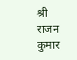श्री राजन कुमार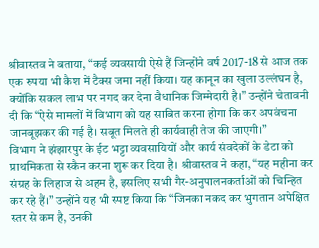श्रीवास्तव ने बताया, “कई व्यवसायी ऐसे हैं जिन्होंने वर्ष 2017-18 से आज तक एक रुपया भी कैश में टैक्स जमा नहीं किया। यह कानून का खुला उल्लंघन है, क्योंकि सकल लाभ पर नगद कर देना वैधानिक जिम्मेदारी है।” उन्होंने चेतावनी दी कि “ऐसे मामलों में विभाग को यह साबित करना होगा कि कर अपवंचना जानबूझकर की गई है। सबूत मिलते ही कार्यवाही तेज की जाएगी।”
विभाग ने झंझारपुर के ईट भट्टा व्यवसायियों और कार्य संवदेकों के डेटा को प्राथमिकता से स्कैन करना शुरू कर दिया है। श्रीवास्तव ने कहा, “यह महीना कर संग्रह के लिहाज से अहम है, इसलिए सभी गैर-अनुपालनकर्ताओं को चिन्हित कर रहे हैं।” उन्होंने यह भी स्पष्ट किया कि “जिनका नकद कर भुगतान अपेक्षित स्तर से कम है, उनकी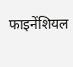फाइनेंशियल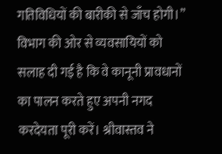गतिविधियों की बारीकी से जाँच होगी।”
विभाग की ओर से व्यवसायियों को सलाह दी गई है कि वे कानूनी प्रावधानों का पालन करते हुए अपनी नगद करदेयता पूरी करें। श्रीवास्तव ने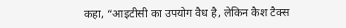कहा, “आइटीसी का उपयोग वैध है, लेकिन कैश टैक्स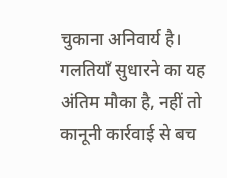चुकाना अनिवार्य है। गलतियाँ सुधारने का यह अंतिम मौका है, नहीं तो कानूनी कार्रवाई से बच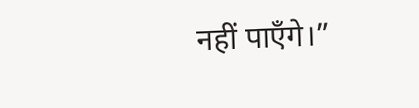नहीं पाएँगे।”